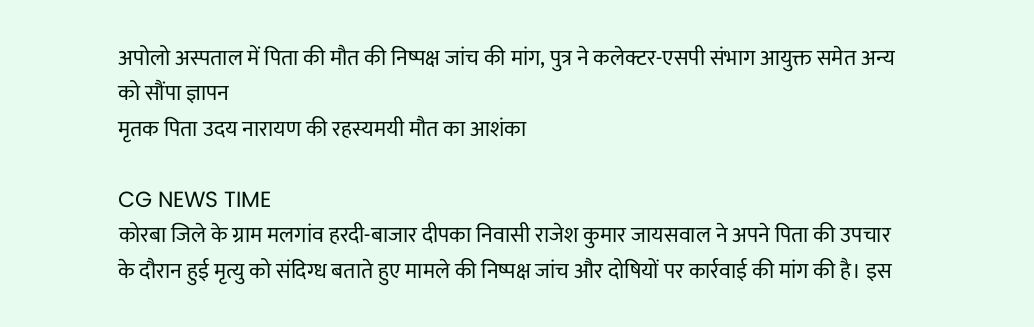अपोलो अस्पताल में पिता की मौत की निष्पक्ष जांच की मांग, पुत्र ने कलेक्टर-एसपी संभाग आयुक्त समेत अन्य को सौंपा ज्ञापन
मृतक पिता उदय नारायण की रहस्यमयी मौत का आशंका

CG NEWS TIME
कोरबा जिले के ग्राम मलगांव हरदी-बाजार दीपका निवासी राजेश कुमार जायसवाल ने अपने पिता की उपचार के दौरान हुई मृत्यु को संदिग्ध बताते हुए मामले की निष्पक्ष जांच और दोषियों पर कार्रवाई की मांग की है। इस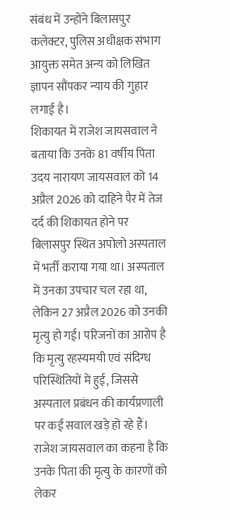संबंध में उन्होंने बिलासपुर कलेक्टर, पुलिस अधीक्षक संभाग आयुक्त समेत अन्य को लिखित ज्ञापन सौंपकर न्याय की गुहार लगाई है।
शिकायत में राजेश जायसवाल ने बताया कि उनके 81 वर्षीय पिता उदय नारायण जायसवाल को 14 अप्रैल 2026 को दाहिने पैर में तेज दर्द की शिकायत होने पर बिलासपुर स्थित अपोलो अस्पताल में भर्ती कराया गया था। अस्पताल में उनका उपचार चल रहा था, लेकिन 27 अप्रैल 2026 को उनकी मृत्यु हो गई। परिजनों का आरोप है कि मृत्यु रहस्यमयी एवं संदिग्ध परिस्थितियों में हुई, जिससे अस्पताल प्रबंधन की कार्यप्रणाली पर कई सवाल खड़े हो रहे हैं।
राजेश जायसवाल का कहना है कि उनके पिता की मृत्यु के कारणों को लेकर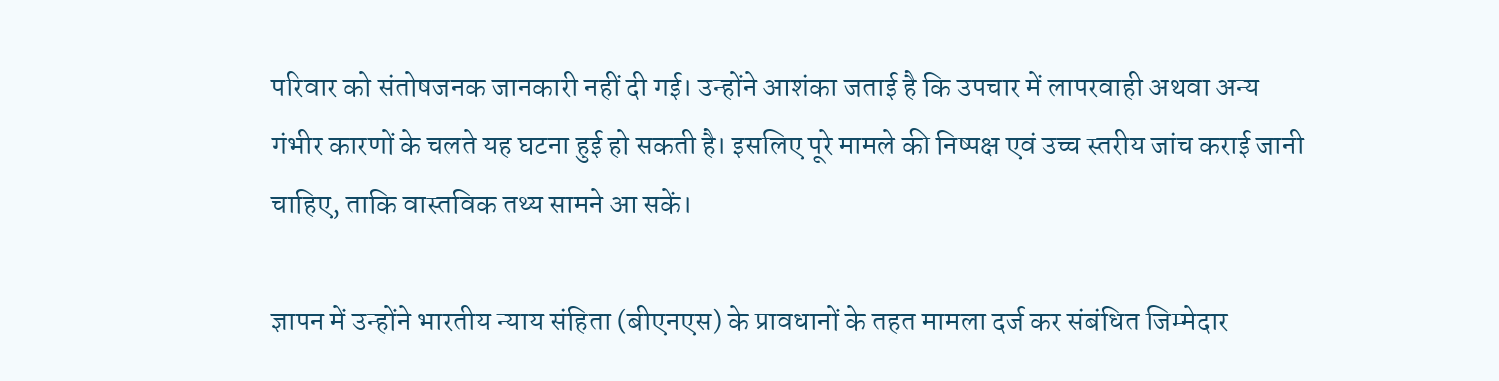परिवार को संतोषजनक जानकारी नहीं दी गई। उन्होंने आशंका जताई है कि उपचार में लापरवाही अथवा अन्य गंभीर कारणों के चलते यह घटना हुई हो सकती है। इसलिए पूरे मामले की निष्पक्ष एवं उच्च स्तरीय जांच कराई जानी चाहिए, ताकि वास्तविक तथ्य सामने आ सकें।

ज्ञापन में उन्होंने भारतीय न्याय संहिता (बीएनएस) के प्रावधानों के तहत मामला दर्ज कर संबंधित जिम्मेदार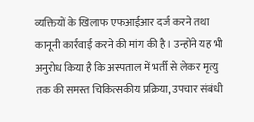व्यक्तियों के खिलाफ एफआईआर दर्ज करने तथा कानूनी कार्रवाई करने की मांग की है। उन्होंने यह भी अनुरोध किया है कि अस्पताल में भर्ती से लेकर मृत्यु तक की समस्त चिकित्सकीय प्रक्रिया, उपचार संबंधी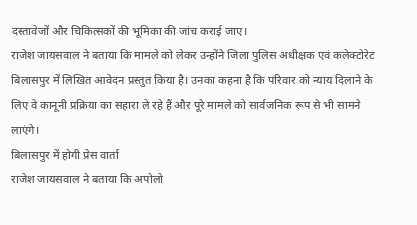दस्तावेजों और चिकित्सकों की भूमिका की जांच कराई जाए।
राजेश जायसवाल ने बताया कि मामले को लेकर उन्होंने जिला पुलिस अधीक्षक एवं कलेक्टोरेट बिलासपुर में लिखित आवेदन प्रस्तुत किया है। उनका कहना है कि परिवार को न्याय दिलाने के लिए वे कानूनी प्रक्रिया का सहारा ले रहे हैं और पूरे मामले को सार्वजनिक रूप से भी सामने लाएंगे।
बिलासपुर में होगी प्रेस वार्ता
राजेश जायसवाल ने बताया कि अपोलो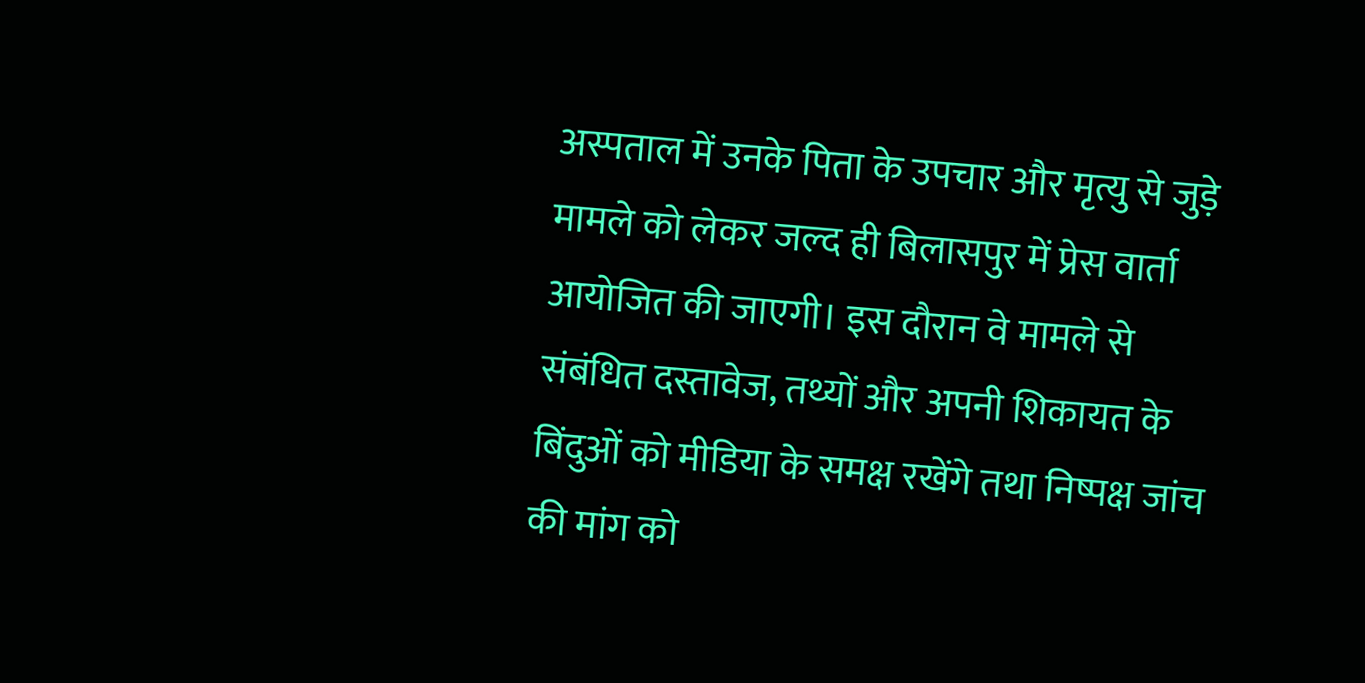अस्पताल में उनके पिता के उपचार और मृत्यु से जुड़े मामले को लेकर जल्द ही बिलासपुर में प्रेस वार्ता आयोजित की जाएगी। इस दौरान वे मामले से संबंधित दस्तावेज, तथ्यों और अपनी शिकायत के बिंदुओं को मीडिया के समक्ष रखेंगे तथा निष्पक्ष जांच की मांग को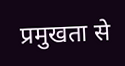प्रमुखता से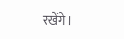रखेंगे।